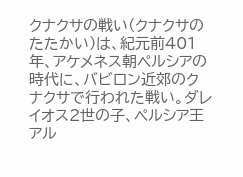クナクサの戦い(クナクサのたたかい)は、紀元前401年、アケメネス朝ペルシアの時代に、バビロン近郊のクナクサで行われた戦い。ダレイオス2世の子、ペルシア王アル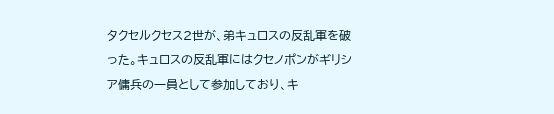タクセルクセス2世が、弟キュロスの反乱軍を破った。キュロスの反乱軍にはクセノポンがギリシア傭兵の一員として参加しており、キ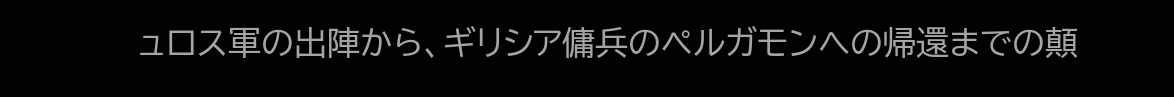ュロス軍の出陣から、ギリシア傭兵のペルガモンへの帰還までの顛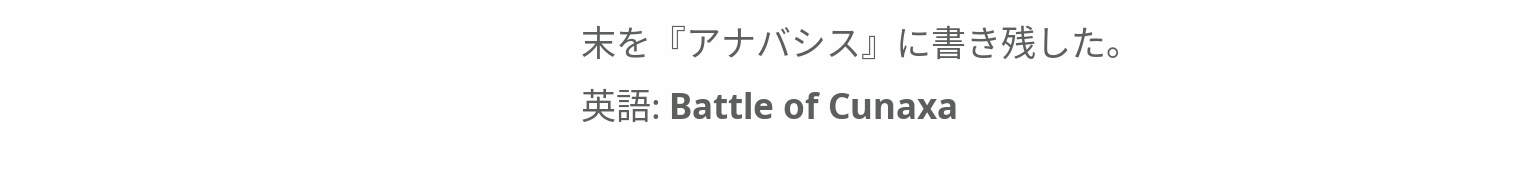末を『アナバシス』に書き残した。
英語: Battle of Cunaxa